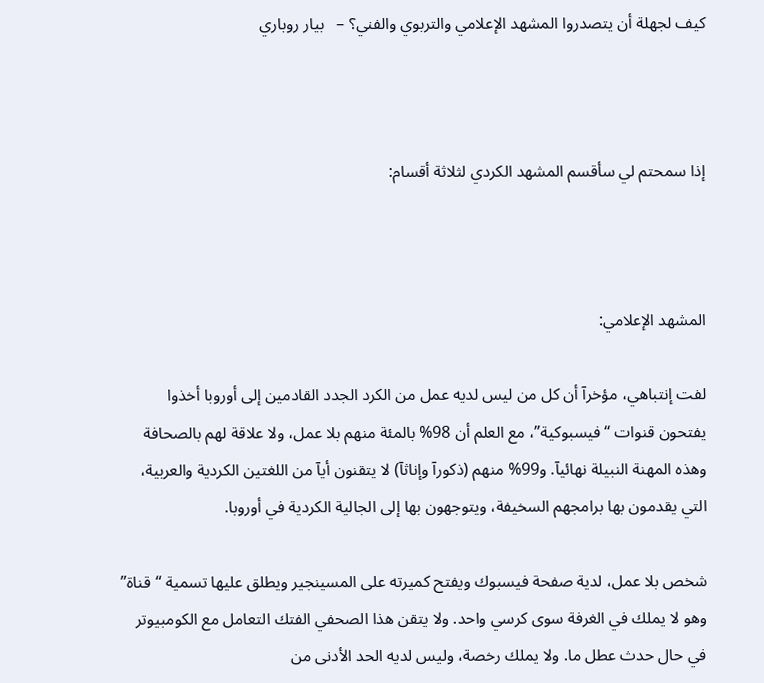كيف لجهلة أن يتصدروا المشهد الإعلامي والتربوي والفني؟ –   بيار روباري



إذا سمحتم لي سأقسم المشهد الكردي لثلاثة أقسام:



المشهد الإعلامي:

لفت إنتباهي، مؤخرآ أن كل من ليس لديه عمل من الكرد الجدد القادمين إلى أوروبا أخذوا يفتحون قنوات “فيسبوكية”، مع العلم أن 98% بالمئة منهم بلا عمل، ولا علاقة لهم بالصحافة وهذه المهنة النبيلة نهائيآ. و99% منهم (ذكورآ وإناثآ) لا يتقنون أيآ من اللغتين الكردية والعربية، التي يقدمون بها برامجهم السخيفة، ويتوجهون بها إلى الجالية الكردية في أوروبا.

شخص بلا عمل، لدية صفحة فيسبوك ويفتح كميرته على المسينجير ويطلق عليها تسمية “قناة” وهو لا يملك في الغرفة سوى كرسي واحد. ولا يتقن هذا الصحفي الفتك التعامل مع الكومبيوتر في حال حدث عطل ما. ولا يملك رخصة، وليس لديه الحد الأدنى من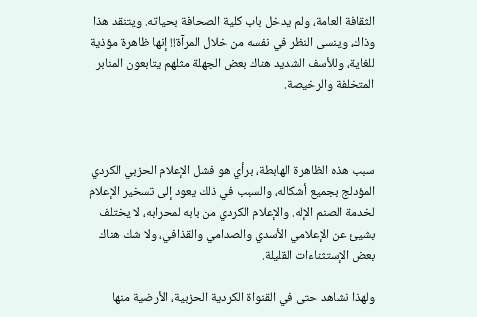الثقافة العامة، ولم يدخل باب كلية الصحافة بحياته. ويتنقد هذا وذاك، وينسى النظر في نفسه من خلال المرآة!! إنها ظاهرة مؤذية للغاية، وللأسف الشديد هناك بعض الجهلة مثلهم يتابعون المنابر المتخلفة والرخيصة.



سبب هذه الظاهرة الهابطة، برأي هو فشل الإعلام الحزبي الكردي المؤدلج بجميع أشكاله، والسبب في ذلك يعود إلى تسخير الإعلام لخدمة الصنم الإله. والإعلام الكردي من بابه لمحرابه، لا يختلف بشيئ عن الإعلامي الأسدي والصدامي والقذافي، ولا شك هناك بعض الإستثناءات القليلة.

ولهذا نشاهد حتى في القنواة الكردية الحزبية، الأرضية منها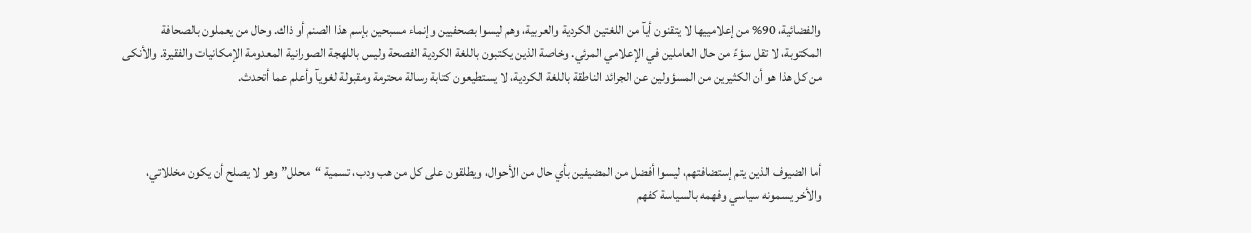والفضائية، 90% من إعلامييها لا يتقنون أيآ من اللغتين الكردية والعربية، وهم ليسوا بصحفيين وإنماء مسبحين بإسم هذا الصنم أو ذاك. وحال من يعملون بالصحافة المكتوبة، لا تقل سؤءً من حال العاملين في الإعلامي المرئي. وخاصة الذين يكتبون باللغة الكردية الفصحة وليس باللهجة الصورانية المعدومة الإمكانيات والفقيرة. والأنكى من كل هذا هو أن الكثيرين من المسؤولين عن الجرائد الناطقة باللغة الكردية، لا يستطيعون كتابة رسالة محترمة ومقبولة لغويآ وأعلم عما أتحدث.



أما الضيوف الذين يتم إستضافتهم، ليسوا أفضل من المضيفين بأي حال من الأحوال، ويطلقون على كل من هب ودب، تسمية “محلل” وهو لا يصلح أن يكون مخللاتي، والأخر يسمونه سياسي وفهمه بالسياسة كفهم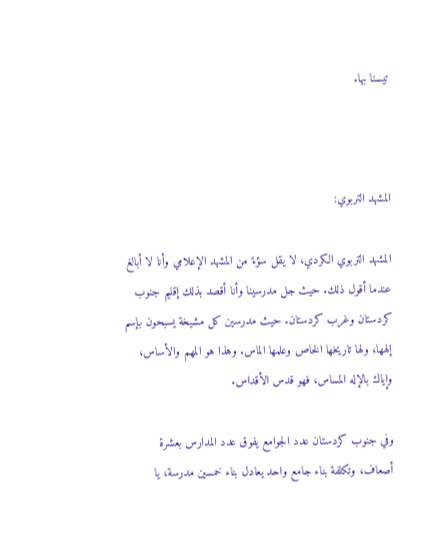تيسنا بها.



المشهد التربوي:

المشهد التربوي الكردي، لا يقل سؤءً من المشهد الإعلامي وأنا لا أبالغ عندما أقول ذلك. حيث جل مدرسينا وأنا أقصد بذلك إقليم جنوب كردستان وغرب كردستان. حيث مدرسين كل مشيخة يسبحون بإسم إلهها، ولها تاريخها الخاص وعلمها الماس. وهذا هو المهم والأساس، وإياك بالإله المساس، فهو قدس الأقداس.

وفي جنوب كردستان عدد الجوامع يفوق عدد المدارس بعشرة أصعاف، وتكلفة بناء جامع واحد يعادل بناء خمسين مدرسة، يا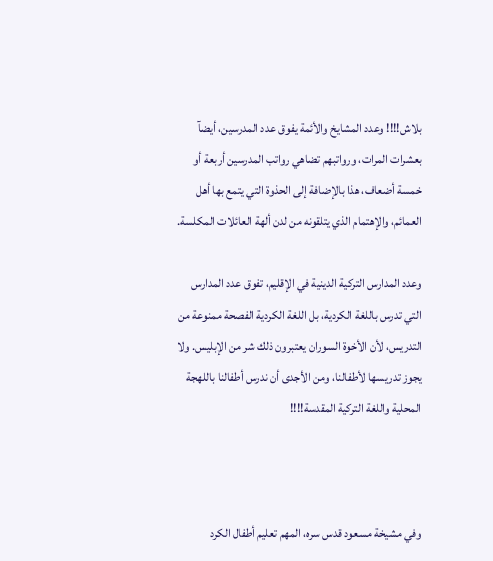بلاش!!!! وعدد المشايخ والأئمة يفوق عدد المدرسين، أيضآ بعشرات المرات، ورواتبهم تضاهي رواتب المدرسين أربعة أو خمسة أضعاف، هذا بالإضافة إلى الحذوة التي يتمع بها أهل العمائم، والإهتمام الذي يتلقونه من لدن ألهة العائلات المكلسة.

وعدد المدارس التركية الدينية في الإقليم، تفوق عدد المدارس التي تدرس باللغة الكردية، بل اللغة الكردية الفصحة ممنوعة من التدريس، لأن الأخوة السوران يعتبرون ذلك شر من الإبليس. ولا يجوز تدريسها لأطفالنا، ومن الأجدى أن ندرس أطفالنا باللهجة المحلية واللغة التركية المقدسة!!!!



وفي مشيخة مسعود قدس سره، المهم تعليم أطفال الكرد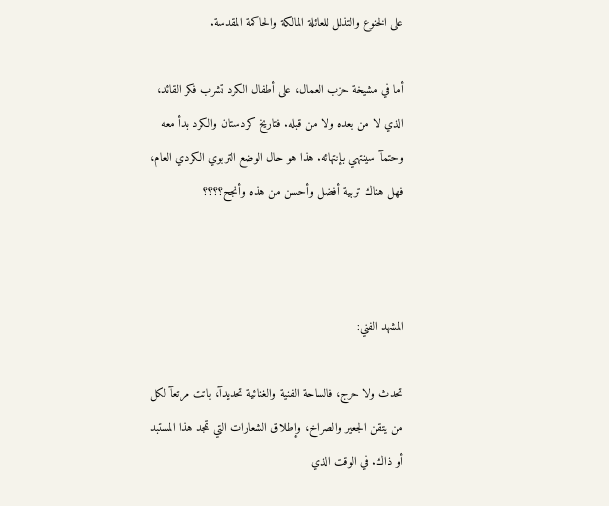على الخنوع والتذلل للعائلة المالكة والحاكمة المقدسة.

أما في مشيخة حزب العمال، على أطفال الكرد تشرب فكر القائد، الذي لا من بعده ولا من قبله. فتاريخ كردستان والكرد بدأ معه وحتمآ سينتهي بإنتهائه. هذا هو حال الوضع التربوي الكردي العام، فهل هناك تربية أفضل وأحسن من هذه وأنجح؟؟؟؟



المشهد الفني:

تحدث ولا حرج، فالساحة الفنية والغنائية تحديدآ، باتت مرتعآ لكل من يتقن الجعير والصراخ، وإطلاق الشعارات التي تمجد هذا المستبد أو ذاك. في الوقت الذي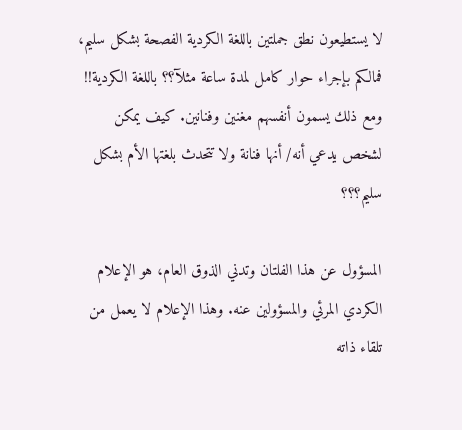لا يستطيعون نطق جملتين باللغة الكردية الفصحة بشكل سليم، فمالكم بإجراء حوار كامل لمدة ساعة مثلآ؟؟ باللغة الكردية!! ومع ذلك يسمون أنفسهم مغنين وفنانين. كيف يمكن لشخص يدعي أنه/ أنها فنانة ولا تتحدث بلغتها الأم بشكل سليم؟؟؟

المسؤول عن هذا الفلتان وتدني الذوق العام، هو الإعلام الكردي المرئي والمسؤولين عنه. وهذا الإعلام لا يعمل من تلقاء ذاته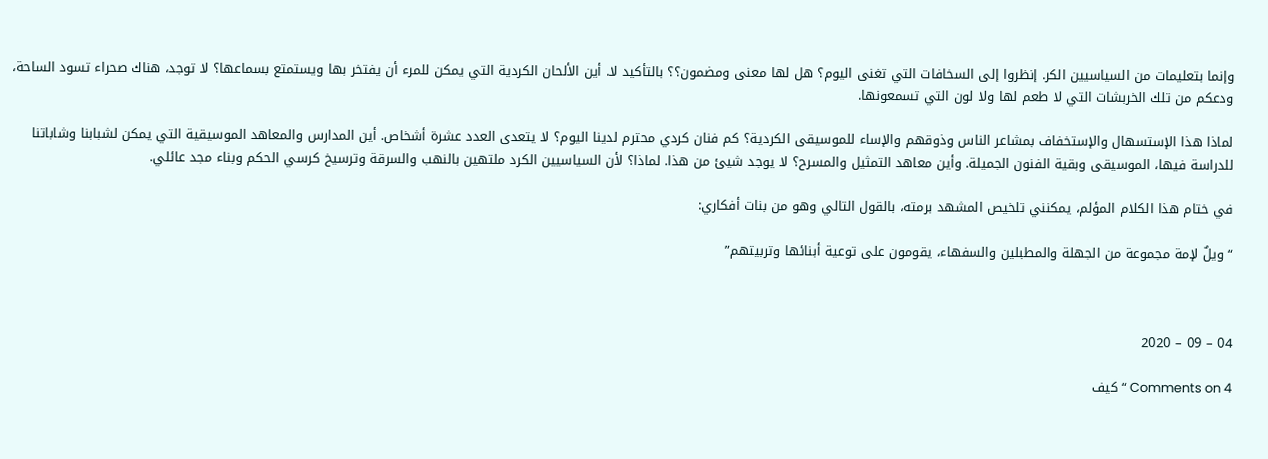وإنما بتعليمات من السياسيين الكر. إنظروا إلى السخافات التي تغنى اليوم؟ هل لها معنى ومضمون؟؟ بالتأكيد لا. أين الألحان الكردية التي يمكن للمرء أن يفتخر بها ويستمتع بسماعها؟ لا توجد، هناك صحراء تسود الساحة، ودعكم من تلك الخربشات التي لا طعم لها ولا لون التي تسمعونها.

لماذا هذا الإستسهال والإستخفاف بمشاعر الناس وذوقهم والإساء للموسيقى الكردية؟ كم فنان كردي محترم لدينا اليوم؟ لا يتعدى العدد عشرة أشخاص. أين المدارس والمعاهد الموسيقية التي يمكن لشبابنا وشاباتنا للدراسة فيها، الموسيقى وبقية الفنون الجميلة. وأين معاهد التمثيل والمسرح؟ لا يوجد شيئ من هذا. لماذا؟ لأن السياسيين الكرد ملتهين بالنهب والسرقة وترسيخ كرسي الحكم وبناء مجد عائلي.

في ختام هذا الكلام المؤلم، يمكنني تلخيص المشهد برمته، بالقول التالي وهو من بنات أفكاري:

“ويلٌ لإمة مجموعة من الجهلة والمطبلين والسفهاء، يقومون على توعية أبنائها وتربيتهم”



04 – 09 – 2020

4 Comments on “كيف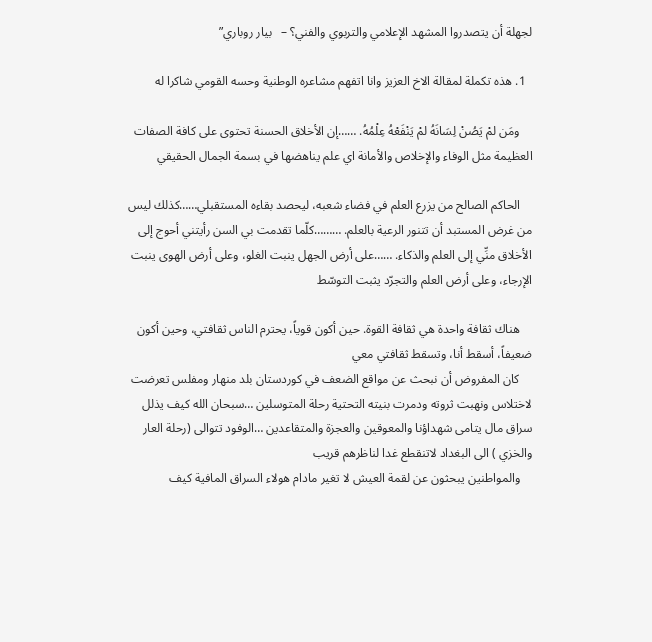لجهلة أن يتصدروا المشهد الإعلامي والتربوي والفني؟ –   بيار روباري”

  1. هذه تكملة لمقالة الاخ العزيز وانا اتفهم مشاعره الوطنية وحسه القومي شاكرا له

    ومَن لمْ يَصُنْ لِسَانَهُ لمْ يَنْفَعْهُ عِلْمُهُ. ……إن الأخلاق الحسنة تحتوى على كافة الصفات العظيمة مثل الوفاء والإخلاص والأمانة اي علم يناهضها في بسمة الجمال الحقيقي

    الحاكم الصالح من يزرع العلم في فضاء شعبه، ليحصد بقاءه المستقبلي……كذلك ليس من غرض المستبد أن تتنور الرعية بالعلم. ………كلّما تقدمت بي السن رأيتني أحوج إلى الأخلاق منِّي إلى العلم والذكاء. ……على أرض الجهل ينبت الغلو، وعلى أرض الهوى ينبت الإرجاء، وعلى أرض العلم والتجرّد يثبت التوسّط

    هناك ثقافة واحدة هي ثقافة القوة. حين أكون قوياً، يحترم الناس ثقافتي، وحين أكون ضعيفاً، أسقط أنا، وتسقط ثقافتي معي
    كان المفروض أن نبحث عن مواقع الضعف في كوردستان بلد منهار ومفلس تعرضت لاختلاس ونهبت ثروته ودمرت بنيته التحتية رحلة المتوسلين …سبحان الله كيف يذلل سراق مال يتامى شهداؤنا والمعوقين والعجزة والمتقاعدين …الوفود تتوالى (رحلة العار والخزي ) الى البغداد لاتنقطع غدا لناظرهم قريب
    والمواطنين يبحثون عن لقمة العيش لا تغير مادام هولاء السراق المافية كيف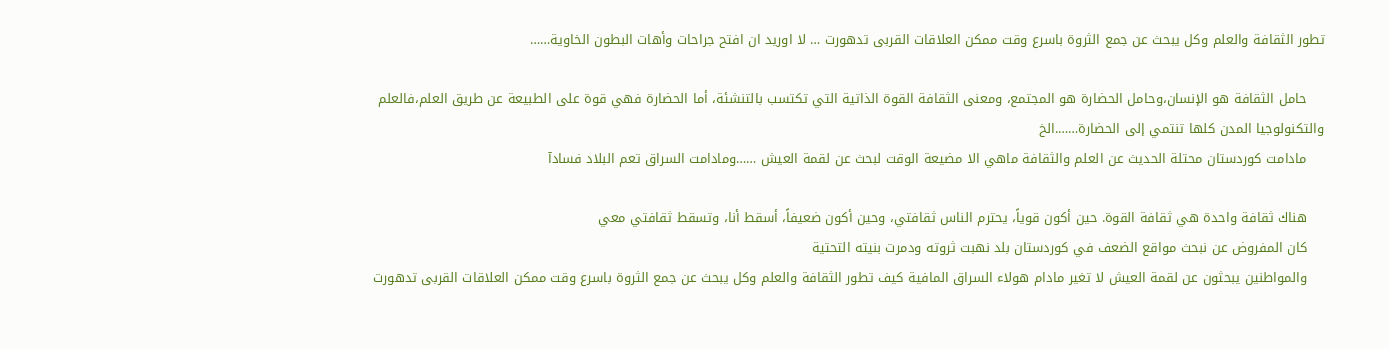تطور الثقافة والعلم وكل يبحث عن جمع الثروة باسرع وقت ممكن العلاقات القربى تدهورت … لا اوريد ان افتح جراحات وأهات البطون الخاوية……

    حامل الثقافة هو الإنسان،وحامل الحضارة هو المجتمع، ومعنى الثقافة القوة الذاتية التي تكتسب بالتنشئة، أما الحضارة فهي قوة على الطبيعة عن طريق العلم،فالعلم والتكنولوجيا المدن كلها تنتمي إلى الحضارة…….الخ
    مادامت كوردستان محتلة الحديث عن العلم والثقافة ماهي الا مضيعة الوقت لبحث عن لقمة العيش ……ومادامت السراق تعم البلاد فسادآ

    هناك ثقافة واحدة هي ثقافة القوة. حين أكون قوياً، يحترم الناس ثقافتي، وحين أكون ضعيفاً، أسقط أنا، وتسقط ثقافتي معي
    كان المفروض عن نبحث مواقع الضعف في كوردستان بلد نهبت ثروته ودمرت بنيته التحتية
    والمواطنين يبحثون عن لقمة العيش لا تغير مادام هولاء السراق المافية كيف تطور الثقافة والعلم وكل يبحث عن جمع الثروة باسرع وقت ممكن العلاقات القربى تدهورت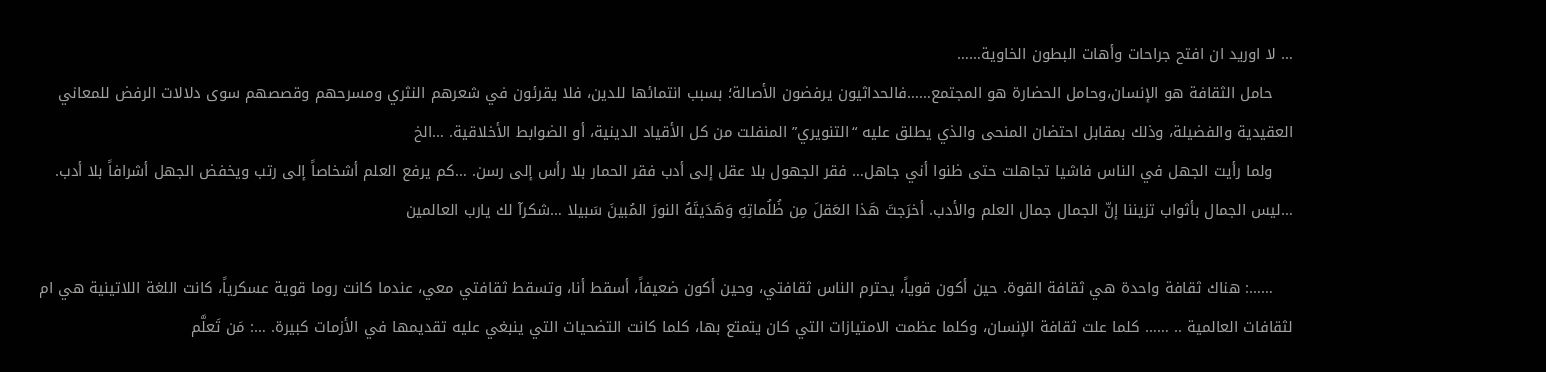… لا اوريد ان افتح جراحات وأهات البطون الخاوية……
    حامل الثقافة هو الإنسان،وحامل الحضارة هو المجتمع……فالحداثيون يرفضون الأصالة؛ بسبب انتمائها للدين، فلا يقرئون في شعرهم النثري ومسرحهم وقصصهم سوى دلالات الرفض للمعاني العقيدية والفضيلة، وذلك بمقابل احتضان المنحى والذي يطلق عليه “التنويري” المنفلت من كل الأقياد الدينية، أو الضوابط الأخلاقية. …الخ
    ولما رأيت الجهل في الناس فاشيا تجاهلت حتى ظنوا أني جاهل… فقر الجهول بلا عقل إلى أدب فقر الحمار بلا رأس إلى رسن. …كم يرفع العلم أشخاصاً إلى رتب ويخفض الجهل أشرافاً بلا أدب. …ليس الجمال بأثواب تزيننا إنّ الجمال جمال العلم والأدب. أخرَجتَ هَذا العَقلَ مِن ظُلُماتِهِ وَهَدَيتَهُ النورَ المُبينَ سَبيلا …شكرآ لك يارب العالمين

    ……: هناك ثقافة واحدة هي ثقافة القوة. حين أكون قوياً، يحترم الناس ثقافتي، وحين أكون ضعيفاً، أسقط أنا، وتسقط ثقافتي معي، عندما كانت روما قوية عسكرياً، كانت اللغة اللاتينية هي ام لثقافات العالمية .. …… كلما علت ثقافة الإنسان، وكلما عظمت الامتيازات التي كان يتمتع بها، كلما كانت التضحيات التي ينبغي عليه تقديمها في الأزمات كبيرة. …: مَن تَعلَّم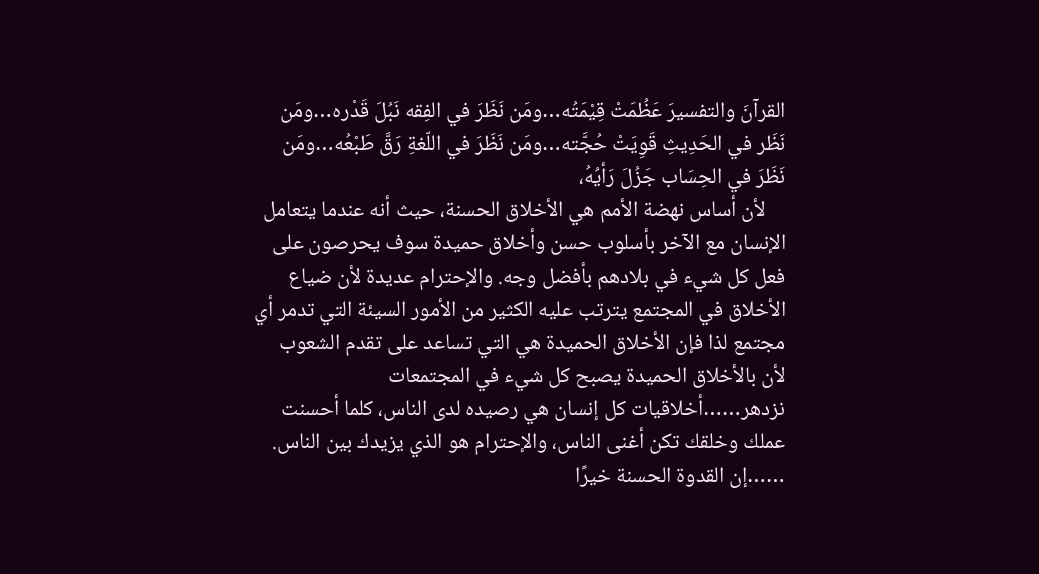القرآنَ والتفسيرَ عَظُمَتْ قِيْمَتُه…ومَن نَظَرَ في الفِقه نَبُلَ قَدْره…ومَن نَظَر في الحَدِيثِ قَوِيَتْ حُجَّته…ومَن نَظَرَ في اللّغةِ رَقَّ طَبْعُه…ومَن نَظَرَ في الحِسَاب جَزُلَ رَأيُهُ،
    لأن أساس نهضة الأمم هي الأخلاق الحسنة، حيث أنه عندما يتعامل الإنسان مع الآخر بأسلوب حسن وأخلاق حميدة سوف يحرصون على فعل كل شيء في بلادهم بأفضل وجه. والإحترام عديدة لأن ضياع الأخلاق في المجتمع يترتب عليه الكثير من الأمور السيئة التي تدمر أي مجتمع لذا فإن الأخلاق الحميدة هي التي تساعد على تقدم الشعوب لأن بالأخلاق الحميدة يصبح كل شيء في المجتمعات نزدهر……أخلاقيات كل إنسان هي رصيده لدى الناس، كلما أحسنت عملك وخلقك تكن أغنى الناس، والإحترام هو الذي يزيدك بين الناس. ……إن القدوة الحسنة خيرًا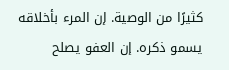كثيرًا من الوصية. إن المرء بأخلاقه يسمو ذكره. إن العفو يصلح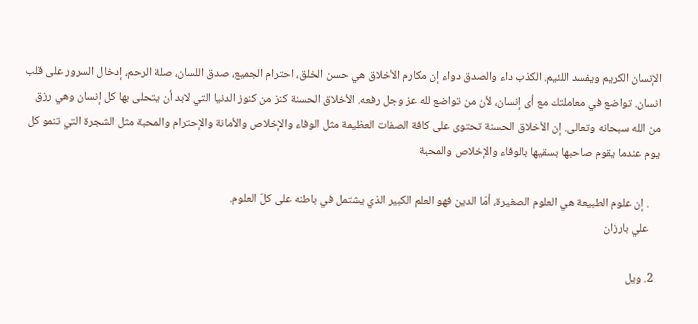الإنسان الكريم ويفسد اللئيم. الكذب داء والصدق دواء إن مكارم الأخلاق هي حسن الخلق، احترام الجميع، صدق اللسان، صلة الرحم، إدخال السرور على قلب انسان. تواضع في معاملتك مع أى إنسان، لأن من تواضع لله عز وجل رفعه. الأخلاق الحسنة كنز من كنوز الدنيا التي لابد أن يتحلى بها كل إنسان وهي رزق من الله سبحانه وتعالى. إن الأخلاق الحسنة تحتوى على كافة الصفات العظيمة مثل الوفاء والإخلاص والأمانة والإحترام والمحبة مثل الشجرة التي تنمو كل يوم عندما يقوم صاحبها بسقيها بالوفاء والإخلاص والمحبة

    . إن علوم الطبيعة هي العلوم الصغيرة، أمّا الدين فهو العلم الكبير الذي يشتمل في باطنه على كلّ العلوم.
    علي بارزان

  2. ويل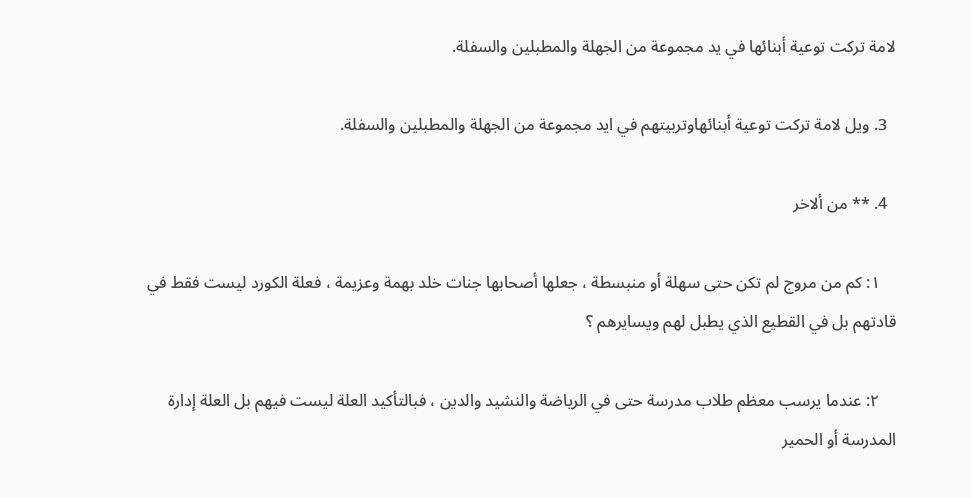لامة تركت توعية أبنائها في يد مجموعة من الجهلة والمطبلين والسفلة.

  3. ويل لامة تركت توعية أبنائهاوتربيتهم في ايد مجموعة من الجهلة والمطبلين والسفلة.

  4. ** من ألاخر

    ١: كم من مروج لم تكن حتى سهلة أو منبسطة ، جعلها أصحابها جنات خلد بهمة وعزيمة ، فعلة الكورد ليست فقط في قادتهم بل في القطيع الذي يطبل لهم ويسايرهم ؟

    ٢: عندما يرسب معظم طلاب مدرسة حتى في الرياضة والنشيد والدين ، فبالتأكيد العلة ليست فيهم بل العلة إدارة المدرسة أو الحمير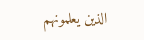الذين يعلمونهم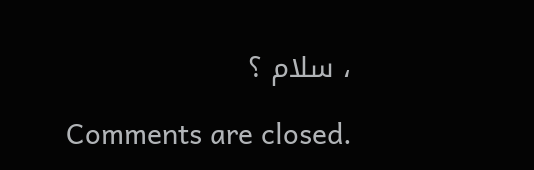، سلام ؟

Comments are closed.